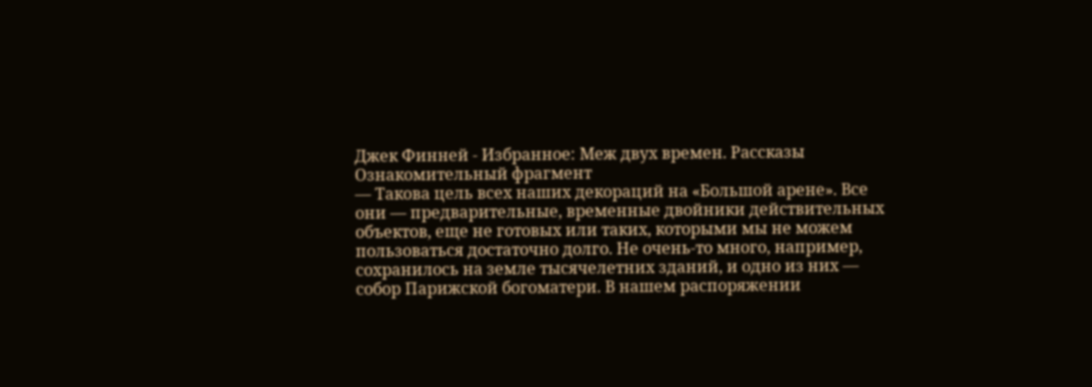Джек Финней - Избранное: Меж двух времен. Рассказы
Ознакомительный фрагмент
— Такова цель всех наших декораций на «Большой арене». Все они — предварительные, временные двойники действительных объектов, еще не готовых или таких, которыми мы не можем пользоваться достаточно долго. Не очень-то много, например, сохранилось на земле тысячелетних зданий, и одно из них — собор Парижской богоматери. В нашем распоряжении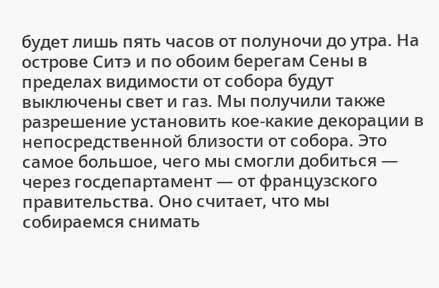будет лишь пять часов от полуночи до утра. На острове Ситэ и по обоим берегам Сены в пределах видимости от собора будут выключены свет и газ. Мы получили также разрешение установить кое-какие декорации в непосредственной близости от собора. Это самое большое, чего мы смогли добиться — через госдепартамент — от французского правительства. Оно считает, что мы собираемся снимать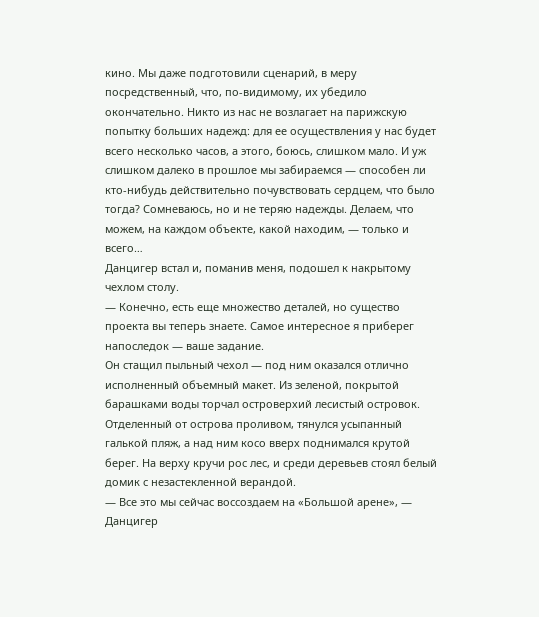кино. Мы даже подготовили сценарий, в меру посредственный, что, по-видимому, их убедило окончательно. Никто из нас не возлагает на парижскую попытку больших надежд: для ее осуществления у нас будет всего несколько часов, а этого, боюсь, слишком мало. И уж слишком далеко в прошлое мы забираемся — способен ли кто-нибудь действительно почувствовать сердцем, что было тогда? Сомневаюсь, но и не теряю надежды. Делаем, что можем, на каждом объекте, какой находим, — только и всего…
Данцигер встал и, поманив меня, подошел к накрытому чехлом столу.
— Конечно, есть еще множество деталей, но существо проекта вы теперь знаете. Самое интересное я приберег напоследок — ваше задание.
Он стащил пыльный чехол — под ним оказался отлично исполненный объемный макет. Из зеленой, покрытой барашками воды торчал островерхий лесистый островок. Отделенный от острова проливом, тянулся усыпанный галькой пляж, а над ним косо вверх поднимался крутой берег. На верху кручи рос лес, и среди деревьев стоял белый домик с незастекленной верандой.
— Все это мы сейчас воссоздаем на «Большой арене», — Данцигер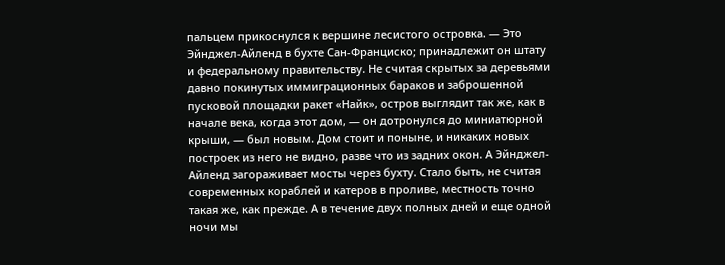пальцем прикоснулся к вершине лесистого островка. — Это Эйнджел-Айленд в бухте Сан-Франциско; принадлежит он штату и федеральному правительству. Не считая скрытых за деревьями давно покинутых иммиграционных бараков и заброшенной пусковой площадки ракет «Найк», остров выглядит так же, как в начале века, когда этот дом, — он дотронулся до миниатюрной крыши, — был новым. Дом стоит и поныне, и никаких новых построек из него не видно, разве что из задних окон. А Эйнджел-Айленд загораживает мосты через бухту. Стало быть, не считая современных кораблей и катеров в проливе, местность точно такая же, как прежде. А в течение двух полных дней и еще одной ночи мы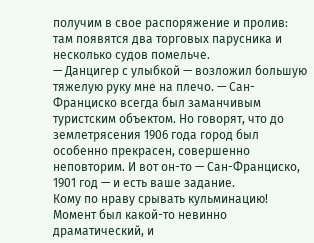получим в свое распоряжение и пролив: там появятся два торговых парусника и несколько судов помельче.
— Данцигер с улыбкой — возложил большую тяжелую руку мне на плечо. — Сан-Франциско всегда был заманчивым туристским объектом. Но говорят, что до землетрясения 1906 года город был особенно прекрасен, совершенно неповторим. И вот он-то — Сан-Франциско, 1901 год — и есть ваше задание.
Кому по нраву срывать кульминацию! Момент был какой-то невинно драматический, и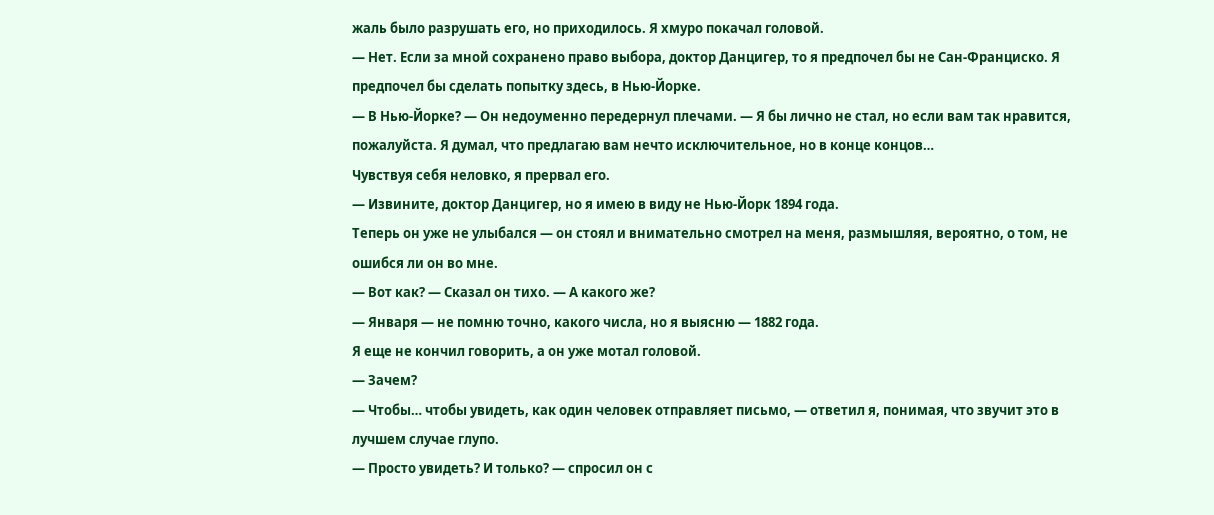жаль было разрушать его, но приходилось. Я хмуро покачал головой.
— Нет. Если за мной сохранено право выбора, доктор Данцигер, то я предпочел бы не Сан-Франциско. Я предпочел бы сделать попытку здесь, в Нью-Йорке.
— В Нью-Йорке? — Он недоуменно передернул плечами. — Я бы лично не стал, но если вам так нравится, пожалуйста. Я думал, что предлагаю вам нечто исключительное, но в конце концов…
Чувствуя себя неловко, я прервал его.
— Извините, доктор Данцигер, но я имею в виду не Нью-Йорк 1894 года.
Теперь он уже не улыбался — он стоял и внимательно смотрел на меня, размышляя, вероятно, о том, не ошибся ли он во мне.
— Вот как? — Сказал он тихо. — А какого же?
— Января — не помню точно, какого числа, но я выясню — 1882 года.
Я еще не кончил говорить, а он уже мотал головой.
— Зачем?
— Чтобы… чтобы увидеть, как один человек отправляет письмо, — ответил я, понимая, что звучит это в лучшем случае глупо.
— Просто увидеть? И только? — спросил он с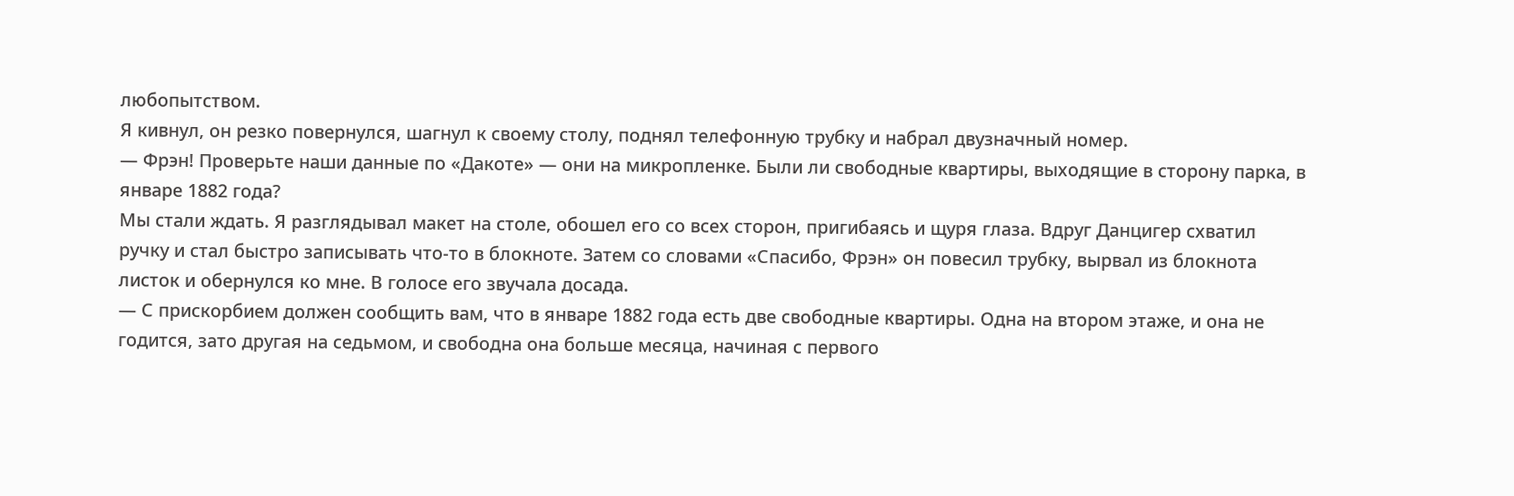любопытством.
Я кивнул, он резко повернулся, шагнул к своему столу, поднял телефонную трубку и набрал двузначный номер.
— Фрэн! Проверьте наши данные по «Дакоте» — они на микропленке. Были ли свободные квартиры, выходящие в сторону парка, в январе 1882 года?
Мы стали ждать. Я разглядывал макет на столе, обошел его со всех сторон, пригибаясь и щуря глаза. Вдруг Данцигер схватил ручку и стал быстро записывать что-то в блокноте. Затем со словами «Спасибо, Фрэн» он повесил трубку, вырвал из блокнота листок и обернулся ко мне. В голосе его звучала досада.
— С прискорбием должен сообщить вам, что в январе 1882 года есть две свободные квартиры. Одна на втором этаже, и она не годится, зато другая на седьмом, и свободна она больше месяца, начиная с первого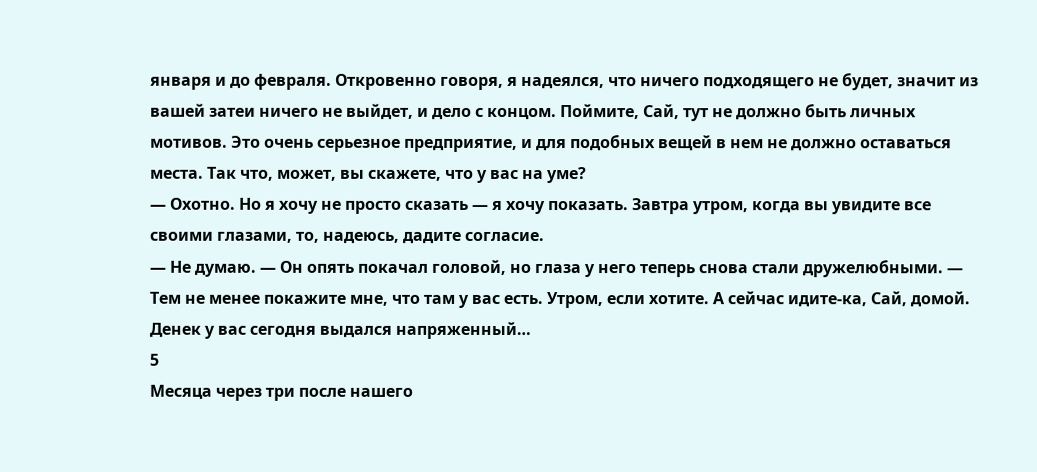января и до февраля. Откровенно говоря, я надеялся, что ничего подходящего не будет, значит из вашей затеи ничего не выйдет, и дело с концом. Поймите, Сай, тут не должно быть личных мотивов. Это очень серьезное предприятие, и для подобных вещей в нем не должно оставаться места. Так что, может, вы скажете, что у вас на уме?
— Охотно. Но я хочу не просто сказать — я хочу показать. Завтра утром, когда вы увидите все своими глазами, то, надеюсь, дадите согласие.
— Не думаю. — Он опять покачал головой, но глаза у него теперь снова стали дружелюбными. — Тем не менее покажите мне, что там у вас есть. Утром, если хотите. А сейчас идите-ка, Сай, домой. Денек у вас сегодня выдался напряженный…
5
Месяца через три после нашего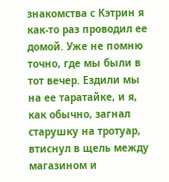знакомства с Кэтрин я как-то раз проводил ее домой. Уже не помню точно, где мы были в тот вечер. Ездили мы на ее таратайке, и я, как обычно, загнал старушку на тротуар, втиснул в щель между магазином и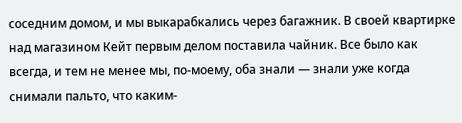соседним домом, и мы выкарабкались через багажник. В своей квартирке над магазином Кейт первым делом поставила чайник. Все было как всегда, и тем не менее мы, по-моему, оба знали — знали уже когда снимали пальто, что каким-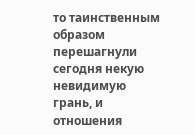то таинственным образом перешагнули сегодня некую невидимую грань, и отношения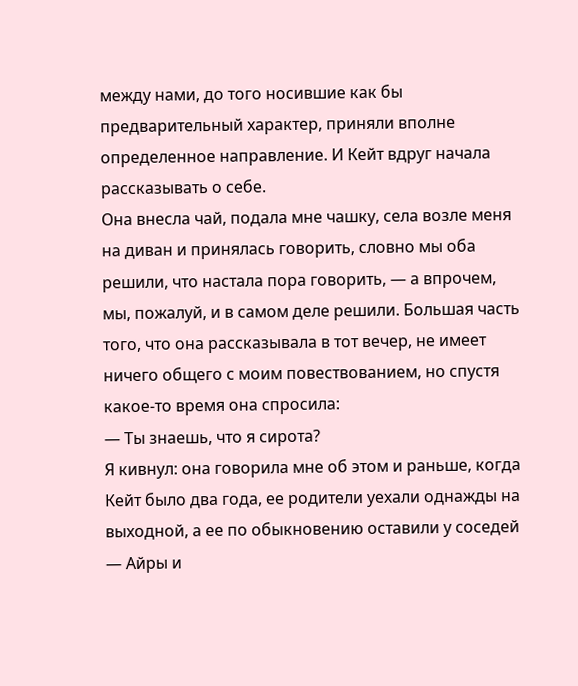между нами, до того носившие как бы предварительный характер, приняли вполне определенное направление. И Кейт вдруг начала рассказывать о себе.
Она внесла чай, подала мне чашку, села возле меня на диван и принялась говорить, словно мы оба решили, что настала пора говорить, — а впрочем, мы, пожалуй, и в самом деле решили. Большая часть того, что она рассказывала в тот вечер, не имеет ничего общего с моим повествованием, но спустя какое-то время она спросила:
— Ты знаешь, что я сирота?
Я кивнул: она говорила мне об этом и раньше, когда Кейт было два года, ее родители уехали однажды на выходной, а ее по обыкновению оставили у соседей — Айры и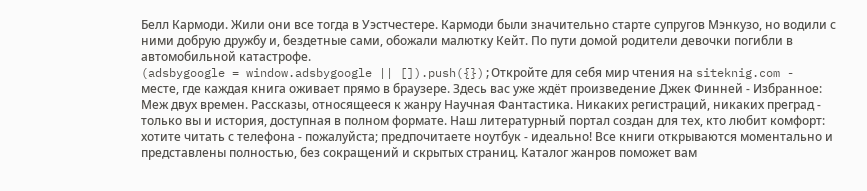Белл Кармоди. Жили они все тогда в Уэстчестере. Кармоди были значительно старте супругов Мэнкузо, но водили с ними добрую дружбу и, бездетные сами, обожали малютку Кейт. По пути домой родители девочки погибли в автомобильной катастрофе.
(adsbygoogle = window.adsbygoogle || []).push({});Откройте для себя мир чтения на siteknig.com - месте, где каждая книга оживает прямо в браузере. Здесь вас уже ждёт произведение Джек Финней - Избранное: Меж двух времен. Рассказы, относящееся к жанру Научная Фантастика. Никаких регистраций, никаких преград - только вы и история, доступная в полном формате. Наш литературный портал создан для тех, кто любит комфорт: хотите читать с телефона - пожалуйста; предпочитаете ноутбук - идеально! Все книги открываются моментально и представлены полностью, без сокращений и скрытых страниц. Каталог жанров поможет вам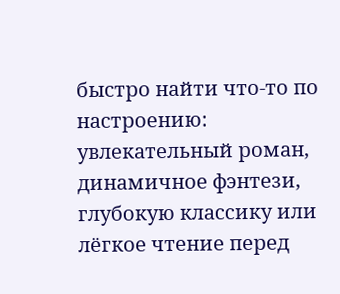быстро найти что-то по настроению: увлекательный роман, динамичное фэнтези, глубокую классику или лёгкое чтение перед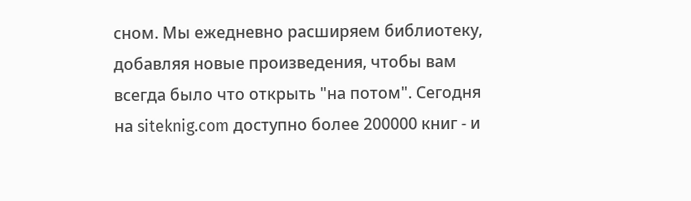сном. Мы ежедневно расширяем библиотеку, добавляя новые произведения, чтобы вам всегда было что открыть "на потом". Сегодня на siteknig.com доступно более 200000 книг - и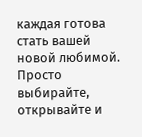каждая готова стать вашей новой любимой. Просто выбирайте, открывайте и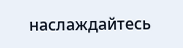наслаждайтесь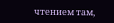чтением там,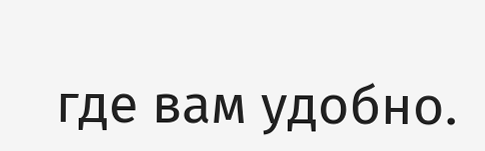где вам удобно.